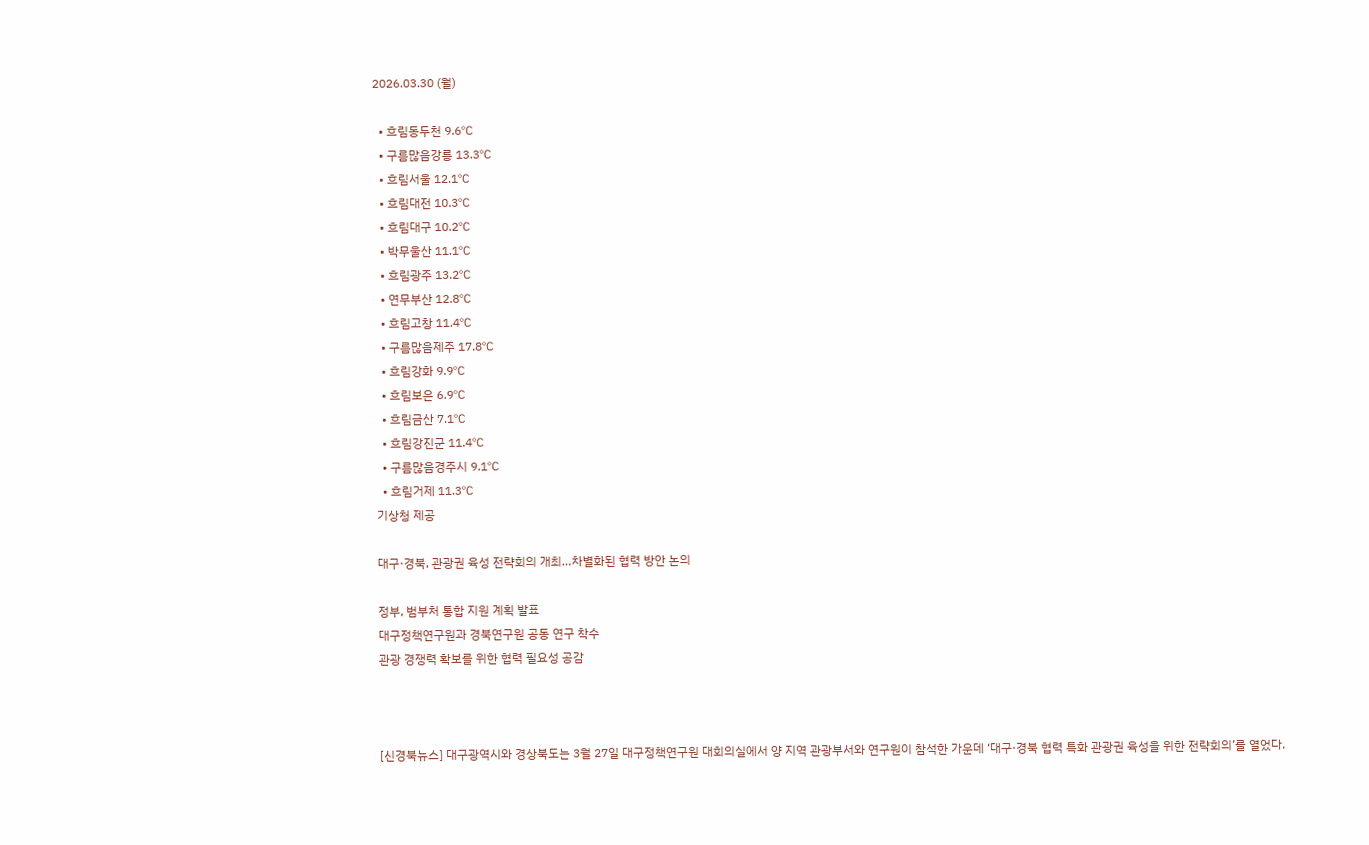2026.03.30 (월)

  • 흐림동두천 9.6℃
  • 구름많음강릉 13.3℃
  • 흐림서울 12.1℃
  • 흐림대전 10.3℃
  • 흐림대구 10.2℃
  • 박무울산 11.1℃
  • 흐림광주 13.2℃
  • 연무부산 12.8℃
  • 흐림고창 11.4℃
  • 구름많음제주 17.8℃
  • 흐림강화 9.9℃
  • 흐림보은 6.9℃
  • 흐림금산 7.1℃
  • 흐림강진군 11.4℃
  • 구름많음경주시 9.1℃
  • 흐림거제 11.3℃
기상청 제공

대구·경북, 관광권 육성 전략회의 개최…차별화된 협력 방안 논의

정부, 범부처 통합 지원 계획 발표
대구정책연구원과 경북연구원 공동 연구 착수
관광 경쟁력 확보를 위한 협력 필요성 공감



[신경북뉴스] 대구광역시와 경상북도는 3월 27일 대구정책연구원 대회의실에서 양 지역 관광부서와 연구원이 참석한 가운데 ‘대구·경북 협력 특화 관광권 육성을 위한 전략회의’를 열었다.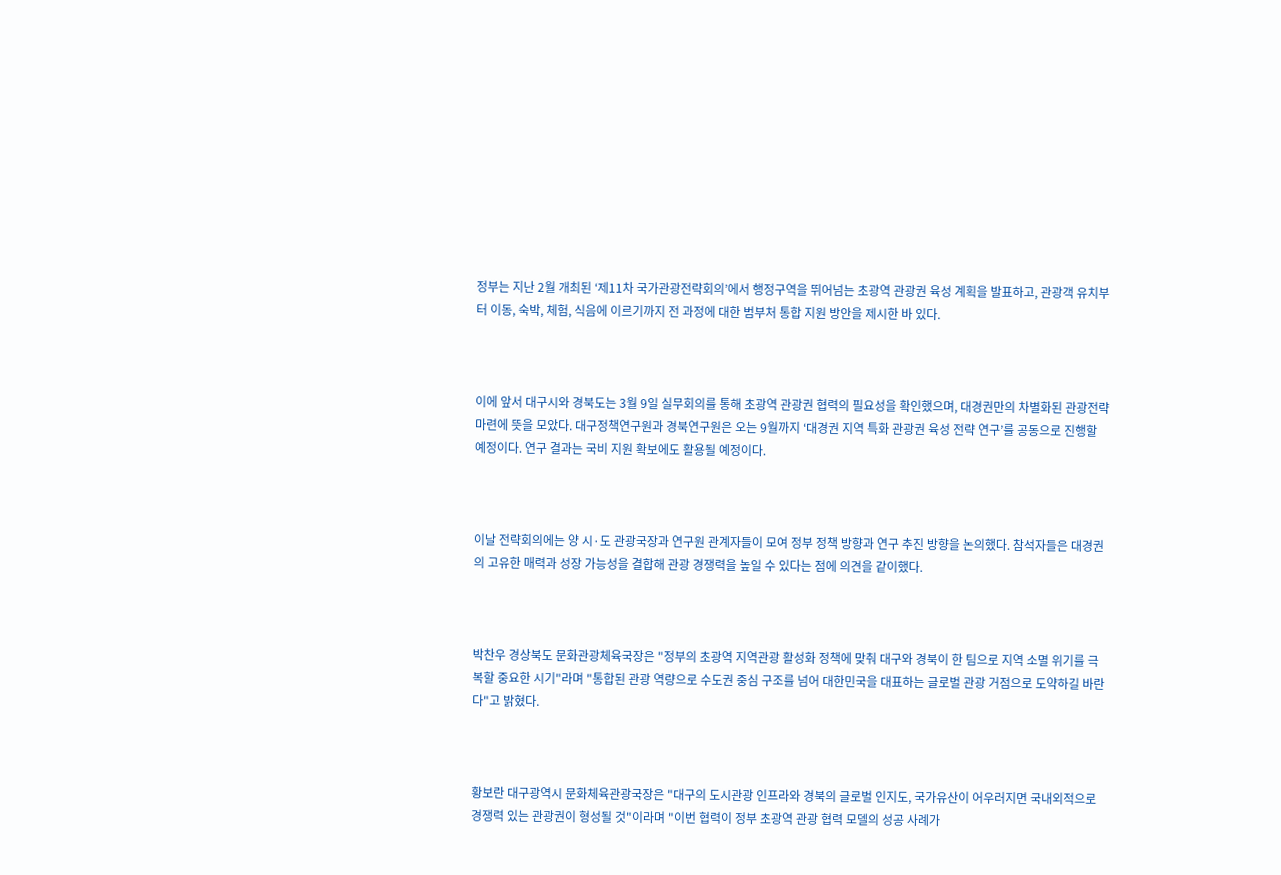정부는 지난 2월 개최된 ‘제11차 국가관광전략회의’에서 행정구역을 뛰어넘는 초광역 관광권 육성 계획을 발표하고, 관광객 유치부터 이동, 숙박, 체험, 식음에 이르기까지 전 과정에 대한 범부처 통합 지원 방안을 제시한 바 있다.



이에 앞서 대구시와 경북도는 3월 9일 실무회의를 통해 초광역 관광권 협력의 필요성을 확인했으며, 대경권만의 차별화된 관광전략 마련에 뜻을 모았다. 대구정책연구원과 경북연구원은 오는 9월까지 ‘대경권 지역 특화 관광권 육성 전략 연구’를 공동으로 진행할 예정이다. 연구 결과는 국비 지원 확보에도 활용될 예정이다.



이날 전략회의에는 양 시·도 관광국장과 연구원 관계자들이 모여 정부 정책 방향과 연구 추진 방향을 논의했다. 참석자들은 대경권의 고유한 매력과 성장 가능성을 결합해 관광 경쟁력을 높일 수 있다는 점에 의견을 같이했다.



박찬우 경상북도 문화관광체육국장은 "정부의 초광역 지역관광 활성화 정책에 맞춰 대구와 경북이 한 팀으로 지역 소멸 위기를 극복할 중요한 시기"라며 "통합된 관광 역량으로 수도권 중심 구조를 넘어 대한민국을 대표하는 글로벌 관광 거점으로 도약하길 바란다"고 밝혔다.



황보란 대구광역시 문화체육관광국장은 "대구의 도시관광 인프라와 경북의 글로벌 인지도, 국가유산이 어우러지면 국내외적으로 경쟁력 있는 관광권이 형성될 것"이라며 "이번 협력이 정부 초광역 관광 협력 모델의 성공 사례가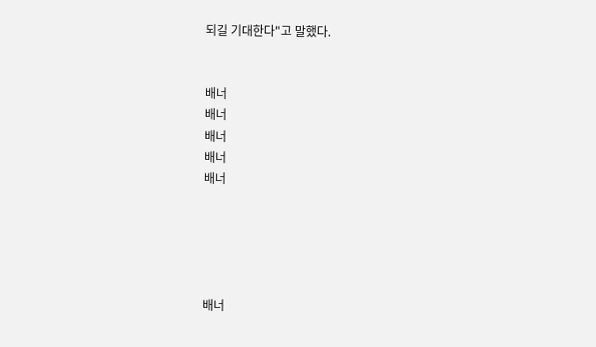되길 기대한다"고 말했다.


배너
배너
배너
배너
배너





배너